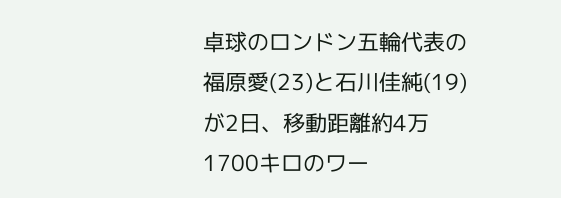卓球のロンドン五輪代表の福原愛(23)と石川佳純(19)が2日、移動距離約4万1700キロのワー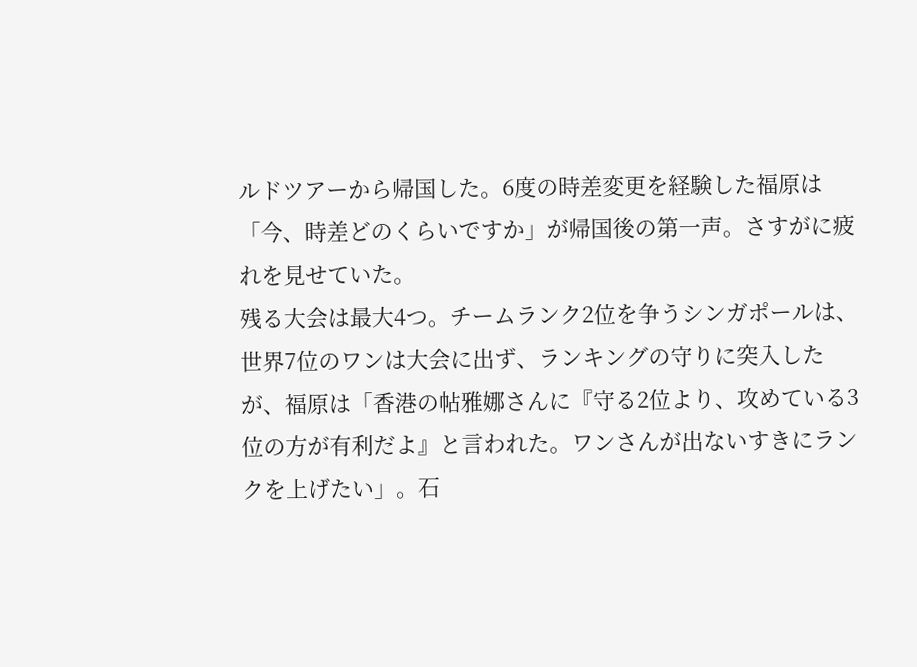ルドツアーから帰国した。6度の時差変更を経験した福原は「今、時差どのくらいですか」が帰国後の第一声。さすがに疲れを見せていた。
残る大会は最大4つ。チームランク2位を争うシンガポールは、世界7位のワンは大会に出ず、ランキングの守りに突入したが、福原は「香港の帖雅娜さんに『守る2位より、攻めている3位の方が有利だよ』と言われた。ワンさんが出ないすきにランクを上げたい」。石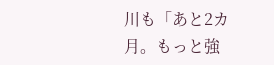川も「あと2カ月。もっと強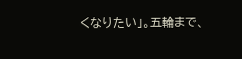くなりたい」。五輪まで、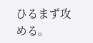ひるまず攻める。